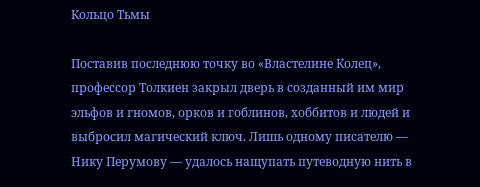Кольцо Тьмы

Поставив последнюю точку во «Властелине Колец», профессор Толкиен закрыл дверь в созданный им мир эльфов и гномов, орков и гоблинов, хоббитов и людей и выбросил магический ключ. Лишь одному писателю — Нику Перумову — удалось нащупать путеводную нить в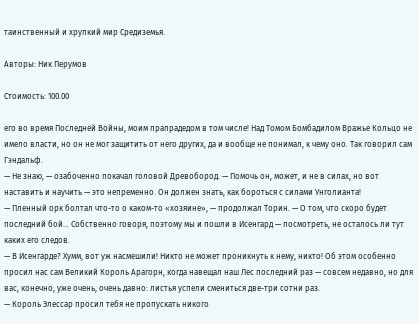таинственный и хрупкий мир Средиземья.

Авторы: Ник Перумов

Стоимость: 100.00

его во время Последней Войны, моим прапрадедом в том числе! Над Томом Бомбадилом Вражье Кольцо не имело власти, но он не мог защитить от него других, да и вообще не понимал, к чему оно. Так говорил сам Гэндальф.
— Не знаю, — озабоченно покачал головой Древобород. — Помочь он, может, и не в силах, но вот наставить и научить — это непременно. Он должен знать, как бороться с силами Унголианта!
— Пленный орк болтал что-то о каком-то «хозяине», — продолжал Торин. — О том, что скоро будет последний бой… Собственно говоря, поэтому мы и пошли в Исенгард — посмотреть, не осталось ли тут каких его следов.
— В Исенгарде? Хумм, вот уж насмешили! Никто не может проникнуть к нему, никто! Об этом особенно просил нас сам Великий Король Арагорн, когда навещал наш Лес последний раз — совсем недавно, но для вас, конечно, уже очень, очень давно: листья успели смениться две-три сотни раз.
— Король Элессар просил тебя не пропускать никого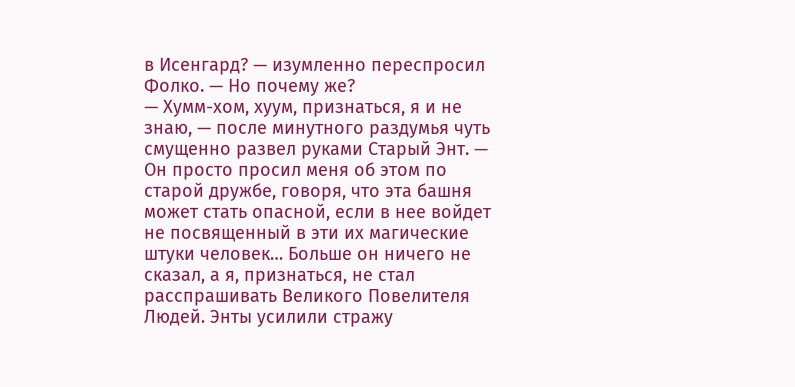в Исенгард? — изумленно переспросил Фолко. — Но почему же?
— Хумм-хом, хуум, признаться, я и не знаю, — после минутного раздумья чуть смущенно развел руками Старый Энт. — Он просто просил меня об этом по старой дружбе, говоря, что эта башня может стать опасной, если в нее войдет не посвященный в эти их магические штуки человек… Больше он ничего не сказал, а я, признаться, не стал расспрашивать Великого Повелителя Людей. Энты усилили стражу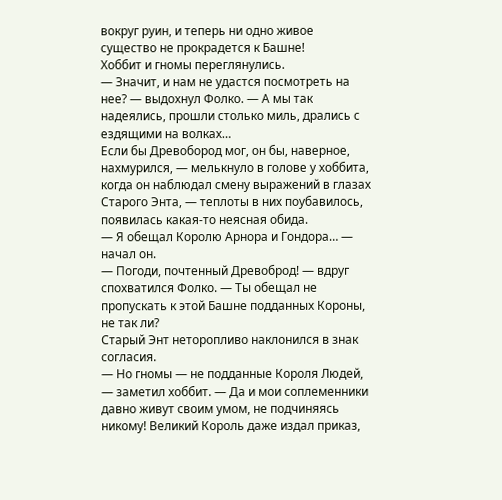вокруг руин, и теперь ни одно живое существо не прокрадется к Башне!
Хоббит и гномы переглянулись.
— Значит, и нам не удастся посмотреть на нее? — выдохнул Фолко. — А мы так надеялись, прошли столько миль, дрались с ездящими на волках…
Если бы Древобород мог, он бы, наверное, нахмурился, — мелькнуло в голове у хоббита, когда он наблюдал смену выражений в глазах Старого Энта, — теплоты в них поубавилось, появилась какая-то неясная обида.
— Я обещал Королю Арнора и Гондора… — начал он.
— Погоди, почтенный Древоброд! — вдруг спохватился Фолко. — Ты обещал не пропускать к этой Башне подданных Короны, не так ли?
Старый Энт неторопливо наклонился в знак согласия.
— Но гномы — не подданные Короля Людей, — заметил хоббит. — Да и мои соплеменники давно живут своим умом, не подчиняясь никому! Великий Король даже издал приказ,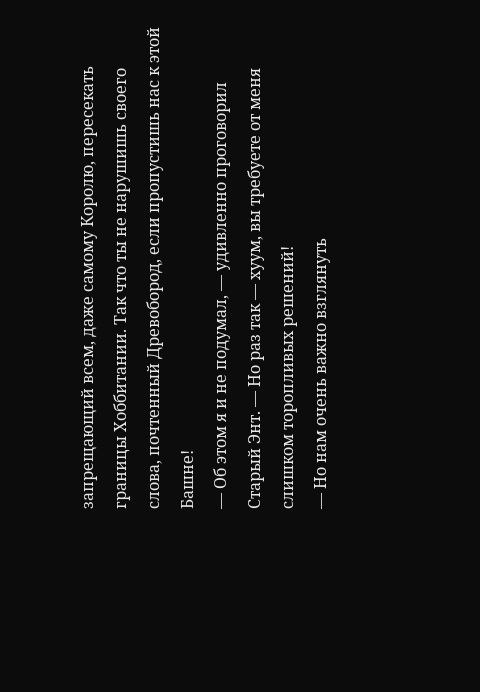запрещающий всем, даже самому Королю, пересекать границы Хоббитании. Так что ты не нарушишь своего слова, почтенный Древобород, если пропустишь нас к этой Башне!
— Об этом я и не подумал, — удивленно проговорил Старый Энт. — Но раз так — хуум, вы требуете от меня слишком торопливых решений!
— Но нам очень важно взглянуть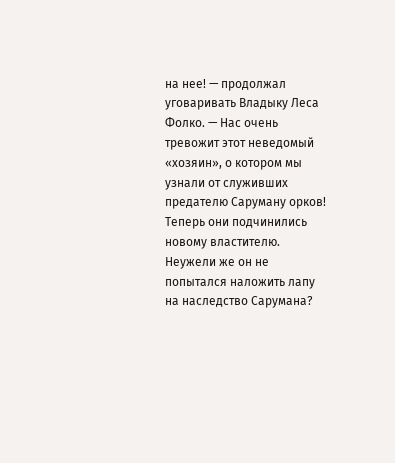на нее! — продолжал уговаривать Владыку Леса Фолко. — Нас очень тревожит этот неведомый «хозяин», о котором мы узнали от служивших предателю Саруману орков! Теперь они подчинились новому властителю. Неужели же он не попытался наложить лапу на наследство Сарумана?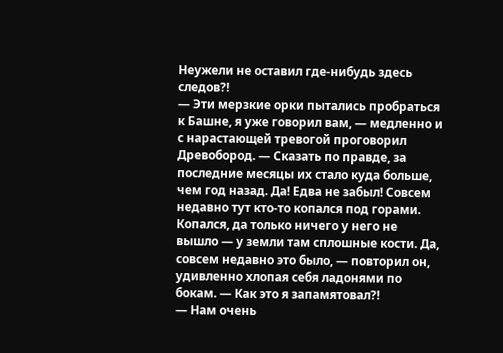Неужели не оставил где-нибудь здесь следов?!
— Эти мерзкие орки пытались пробраться к Башне, я уже говорил вам, — медленно и с нарастающей тревогой проговорил Древобород. — Сказать по правде, за последние месяцы их стало куда больше, чем год назад. Да! Едва не забыл! Совсем недавно тут кто-то копался под горами. Копался, да только ничего у него не вышло — у земли там сплошные кости. Да, совсем недавно это было, — повторил он, удивленно хлопая себя ладонями по бокам. — Как это я запамятовал?!
— Нам очень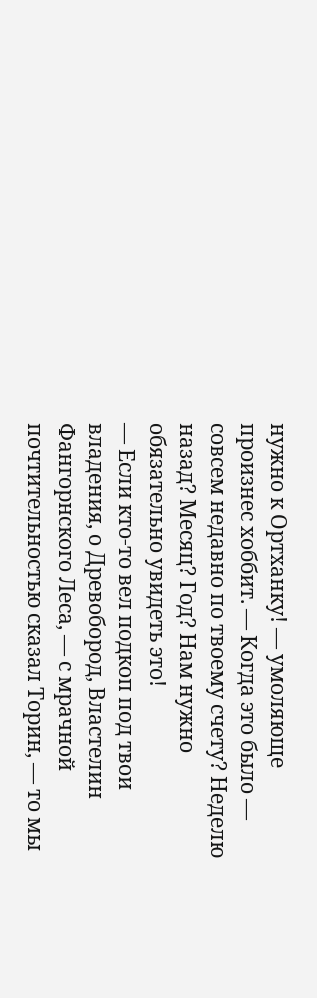нужно к Ортханку! — умоляюще произнес хоббит. — Когда это было — совсем недавно по твоему счету? Неделю назад? Месяц? Год? Нам нужно обязательно увидеть это!
— Если кто-то вел подкоп под твои владения, о Древобород, Властелин Фангорнского Леса, — с мрачной почтительностью сказал Торин, — то мы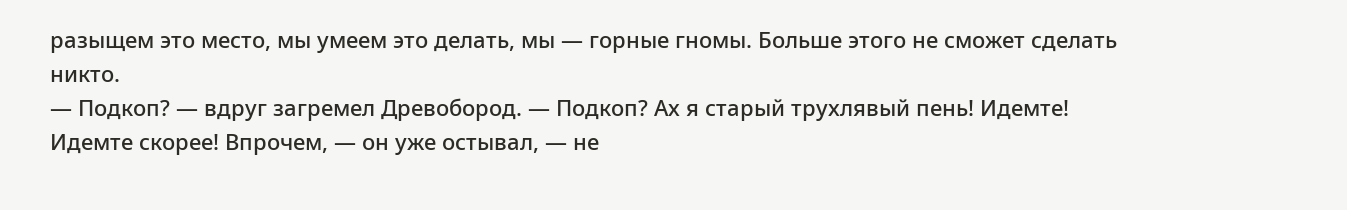разыщем это место, мы умеем это делать, мы — горные гномы. Больше этого не сможет сделать никто.
— Подкоп? — вдруг загремел Древобород. — Подкоп? Ах я старый трухлявый пень! Идемте! Идемте скорее! Впрочем, — он уже остывал, — не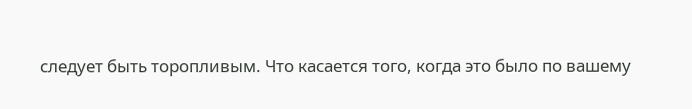следует быть торопливым. Что касается того, когда это было по вашему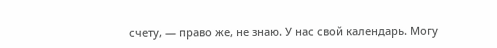счету, — право же, не знаю. У нас свой календарь. Могу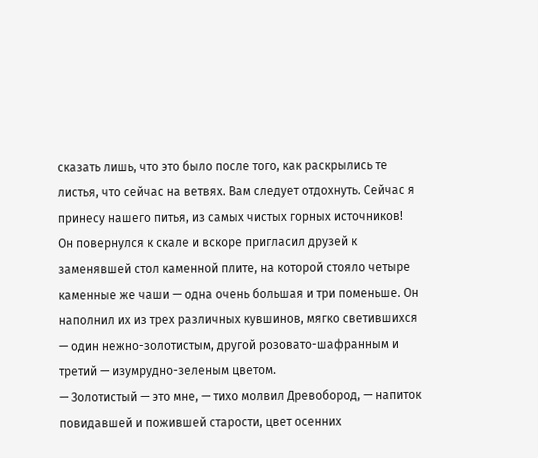сказать лишь, что это было после того, как раскрылись те листья, что сейчас на ветвях. Вам следует отдохнуть. Сейчас я принесу нашего питья, из самых чистых горных источников!
Он повернулся к скале и вскоре пригласил друзей к заменявшей стол каменной плите, на которой стояло четыре каменные же чаши — одна очень большая и три поменьше. Он наполнил их из трех различных кувшинов, мягко светившихся — один нежно-золотистым, другой розовато-шафранным и третий — изумрудно-зеленым цветом.
— Золотистый — это мне, — тихо молвил Древобород, — напиток повидавшей и пожившей старости, цвет осенних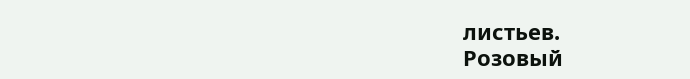листьев.
Розовый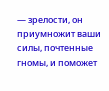— зрелости, он приумножит ваши силы, почтенные гномы, и поможет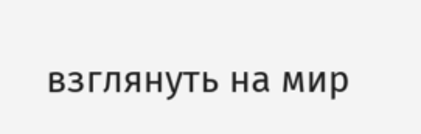взглянуть на мир